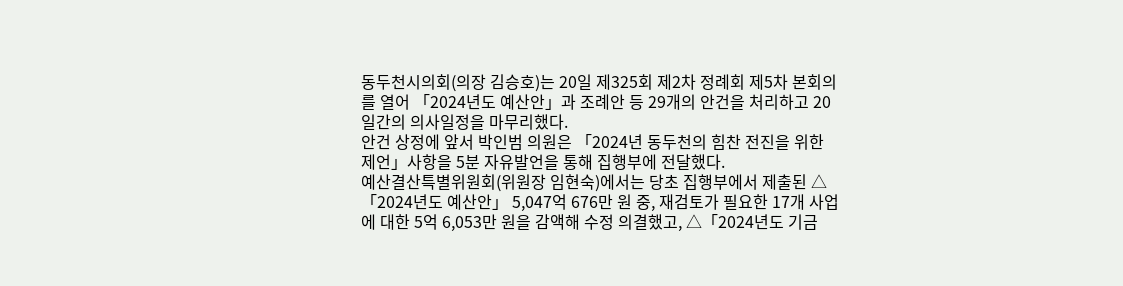동두천시의회(의장 김승호)는 20일 제325회 제2차 정례회 제5차 본회의를 열어 「2024년도 예산안」과 조례안 등 29개의 안건을 처리하고 20일간의 의사일정을 마무리했다.
안건 상정에 앞서 박인범 의원은 「2024년 동두천의 힘찬 전진을 위한 제언」사항을 5분 자유발언을 통해 집행부에 전달했다.
예산결산특별위원회(위원장 임현숙)에서는 당초 집행부에서 제출된 △「2024년도 예산안」 5,047억 676만 원 중, 재검토가 필요한 17개 사업에 대한 5억 6,053만 원을 감액해 수정 의결했고, △「2024년도 기금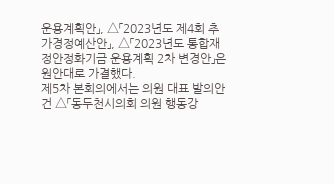운용계획안」, △「2023년도 제4회 추가경정예산안」, △「2023년도 통합재정안정화기금 운용계획 2차 변경안」은 원안대로 가결했다.
제5차 본회의에서는 의원 대표 발의안건 △「동두천시의회 의원 행동강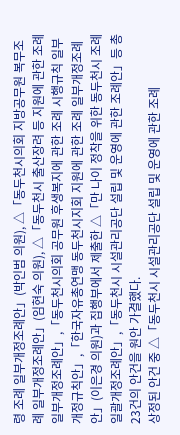령 조례 일부개정조례안」(박인범 의원), △「동두천시의회 지방공무원 복무조례 일부개정조례안」(임현숙 의원), △「동두천시 출산장려 등 지원에 관한 조례 일부개정조례안」,「동두천시의회 공무원 후생복지에 관한 조례 시행규칙 일부개정규칙안」,「한국자유총연맹 동두천시지회 지원에 관한 조례 일부개정조례안」(이은경 의원)과 집행부에서 제출한 △「만 나이 정착을 위한 동두천시 조례 일괄개정조례안」,「동두천시 시설관리공단 설립 및 운영에 관한 조례안」등 총 23건의 안건을 원안 가결했다.
상정된 안건 중 △「동두천시 시설관리공단 설립 및 운영에 관한 조례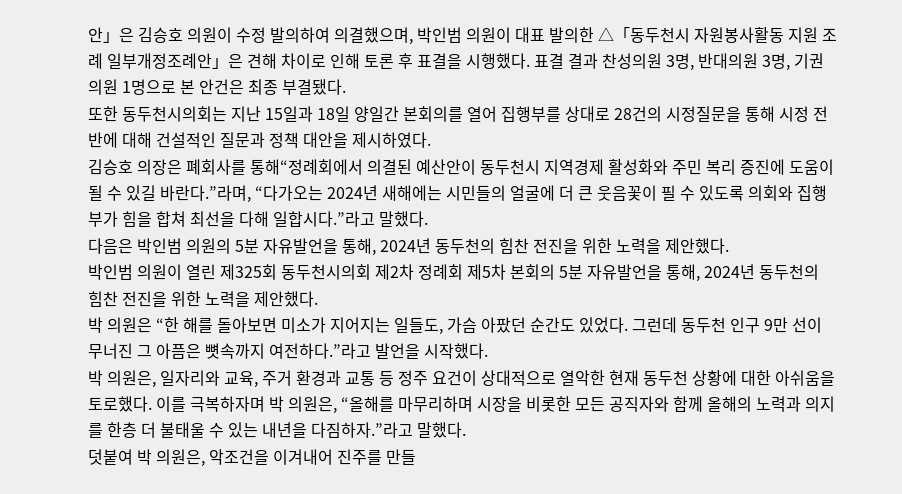안」은 김승호 의원이 수정 발의하여 의결했으며, 박인범 의원이 대표 발의한 △「동두천시 자원봉사활동 지원 조례 일부개정조례안」은 견해 차이로 인해 토론 후 표결을 시행했다. 표결 결과 찬성의원 3명, 반대의원 3명, 기권의원 1명으로 본 안건은 최종 부결됐다.
또한 동두천시의회는 지난 15일과 18일 양일간 본회의를 열어 집행부를 상대로 28건의 시정질문을 통해 시정 전반에 대해 건설적인 질문과 정책 대안을 제시하였다.
김승호 의장은 폐회사를 통해“정례회에서 의결된 예산안이 동두천시 지역경제 활성화와 주민 복리 증진에 도움이 될 수 있길 바란다.”라며, “다가오는 2024년 새해에는 시민들의 얼굴에 더 큰 웃음꽃이 필 수 있도록 의회와 집행부가 힘을 합쳐 최선을 다해 일합시다.”라고 말했다.
다음은 박인범 의원의 5분 자유발언을 통해, 2024년 동두천의 힘찬 전진을 위한 노력을 제안했다.
박인범 의원이 열린 제325회 동두천시의회 제2차 정례회 제5차 본회의 5분 자유발언을 통해, 2024년 동두천의 힘찬 전진을 위한 노력을 제안했다.
박 의원은 “한 해를 돌아보면 미소가 지어지는 일들도, 가슴 아팠던 순간도 있었다. 그런데 동두천 인구 9만 선이 무너진 그 아픔은 뼛속까지 여전하다.”라고 발언을 시작했다.
박 의원은, 일자리와 교육, 주거 환경과 교통 등 정주 요건이 상대적으로 열악한 현재 동두천 상황에 대한 아쉬움을 토로했다. 이를 극복하자며 박 의원은, “올해를 마무리하며 시장을 비롯한 모든 공직자와 함께 올해의 노력과 의지를 한층 더 불태울 수 있는 내년을 다짐하자.”라고 말했다.
덧붙여 박 의원은, 악조건을 이겨내어 진주를 만들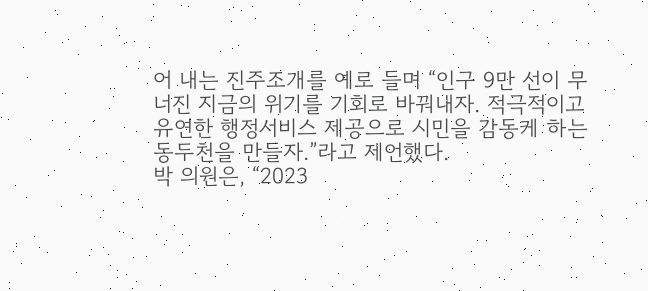어 내는 진주조개를 예로 들며 “인구 9만 선이 무너진 지금의 위기를 기회로 바꿔내자. 적극적이고 유연한 행정서비스 제공으로 시민을 감동케 하는 동두천을 만들자.”라고 제언했다.
박 의원은, “2023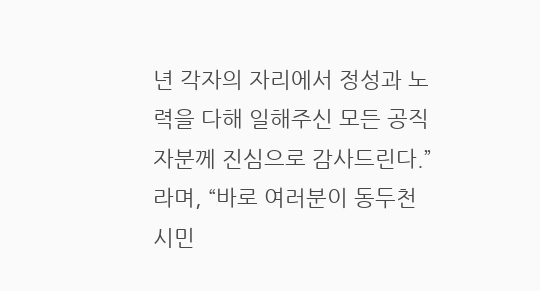년 각자의 자리에서 정성과 노력을 다해 일해주신 모든 공직자분께 진심으로 감사드린다.”라며, “바로 여러분이 동두천시민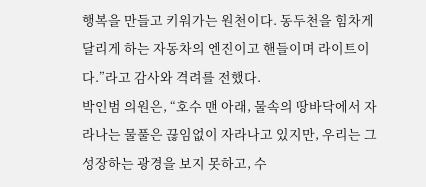행복을 만들고 키워가는 원천이다. 동두천을 힘차게 달리게 하는 자동차의 엔진이고 핸들이며 라이트이다.”라고 감사와 격려를 전했다.
박인범 의원은, “호수 맨 아래, 물속의 땅바닥에서 자라나는 물풀은 끊임없이 자라나고 있지만, 우리는 그 성장하는 광경을 보지 못하고, 수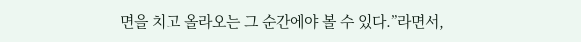면을 치고 올라오는 그 순간에야 볼 수 있다.”라면서,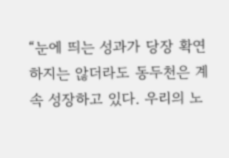“눈에 띄는 성과가 당장 확연하지는 않더라도 동두천은 계속 성장하고 있다. 우리의 노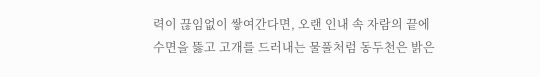력이 끊임없이 쌓여간다면, 오랜 인내 속 자람의 끝에 수면을 뚫고 고개를 드러내는 물풀처럼 동두천은 밝은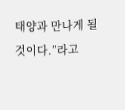태양과 만나게 될 것이다.”라고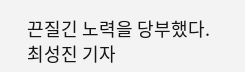끈질긴 노력을 당부했다.
최성진 기자